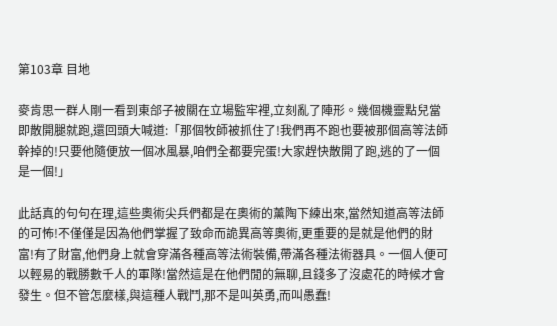第103章 目地

麥肯思一群人剛一看到東郃子被關在立場監牢裡,立刻亂了陣形。幾個機靈點兒當即散開腿就跑,還回頭大喊道:「那個牧師被抓住了!我們再不跑也要被那個高等法師幹掉的!只要他隨便放一個冰風暴,咱們全都要完蛋!大家趕快散開了跑,逃的了一個是一個!」

此話真的句句在理,這些奧術尖兵們都是在奧術的薰陶下練出來,當然知道高等法師的可怖!不僅僅是因為他們掌握了致命而詭異高等奧術,更重要的是就是他們的財富!有了財富,他們身上就會穿滿各種高等法術裝備,帶滿各種法術器具。一個人便可以輕易的戰勝數千人的軍隊!當然這是在他們閒的無聊,且錢多了沒處花的時候才會發生。但不管怎麼樣,與這種人戰鬥,那不是叫英勇,而叫愚蠢!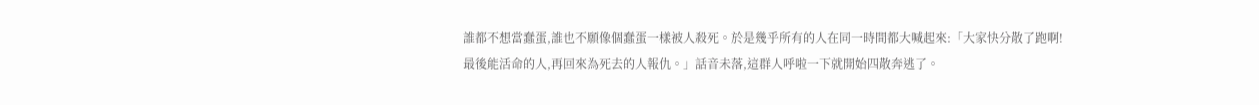誰都不想當蠢蛋,誰也不願像個蠢蛋一樣被人殺死。於是幾乎所有的人在同一時間都大喊起來:「大家快分散了跑啊!最後能活命的人,再回來為死去的人報仇。」話音未落,這群人呼啦一下就開始四散奔逃了。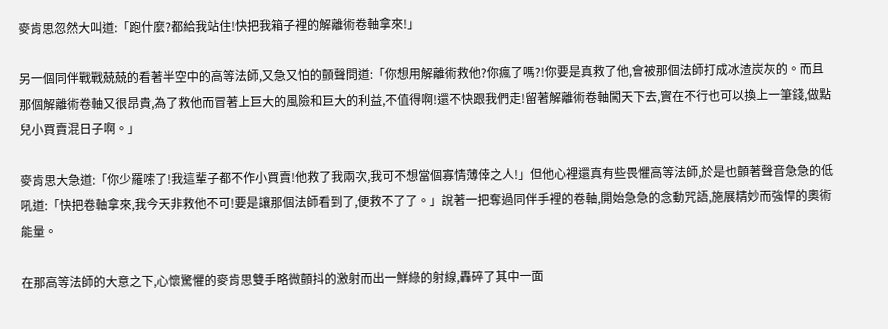麥肯思忽然大叫道:「跑什麼?都給我站住!快把我箱子裡的解離術卷軸拿來!」

另一個同伴戰戰兢兢的看著半空中的高等法師,又急又怕的顫聲問道:「你想用解離術救他?你瘋了嗎?!你要是真救了他,會被那個法師打成冰渣炭灰的。而且那個解離術卷軸又很昂貴,為了救他而冒著上巨大的風險和巨大的利益,不值得啊!還不快跟我們走!留著解離術卷軸闖天下去,實在不行也可以換上一筆錢,做點兒小買賣混日子啊。」

麥肯思大急道:「你少羅嗦了!我這輩子都不作小買賣!他救了我兩次,我可不想當個寡情薄倖之人!」但他心裡還真有些畏懼高等法師,於是也顫著聲音急急的低吼道:「快把卷軸拿來,我今天非救他不可!要是讓那個法師看到了,便救不了了。」說著一把奪過同伴手裡的卷軸,開始急急的念動咒語,施展精妙而強悍的奧術能量。

在那高等法師的大意之下,心懷驚懼的麥肯思雙手略微顫抖的激射而出一鮮綠的射線,轟碎了其中一面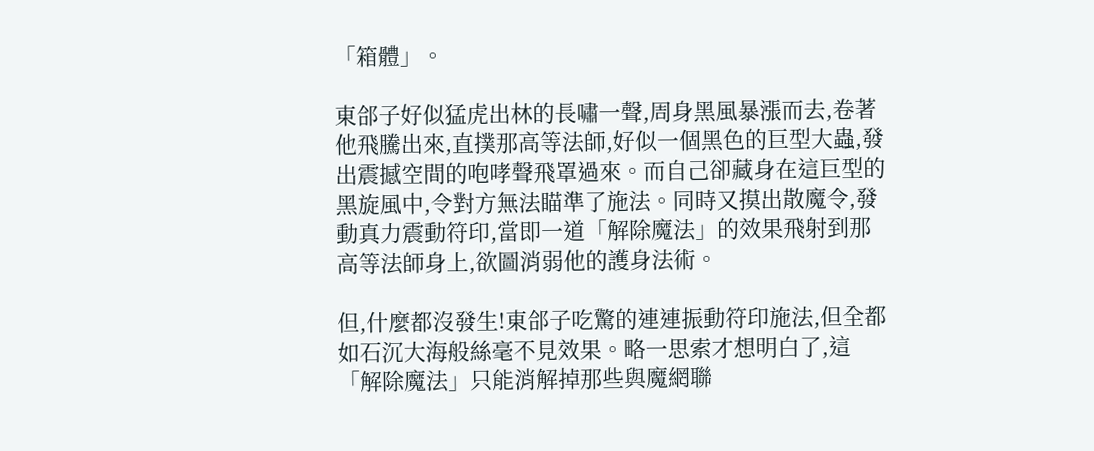「箱體」。

東郃子好似猛虎出林的長嘯一聲,周身黑風暴漲而去,卷著他飛騰出來,直撲那高等法師,好似一個黑色的巨型大蟲,發出震撼空間的咆哮聲飛罩過來。而自己卻藏身在這巨型的黑旋風中,令對方無法瞄準了施法。同時又摸出散魔令,發動真力震動符印,當即一道「解除魔法」的效果飛射到那高等法師身上,欲圖消弱他的護身法術。

但,什麼都沒發生!東郃子吃驚的連連振動符印施法,但全都如石沉大海般絲毫不見效果。略一思索才想明白了,這「解除魔法」只能消解掉那些與魔網聯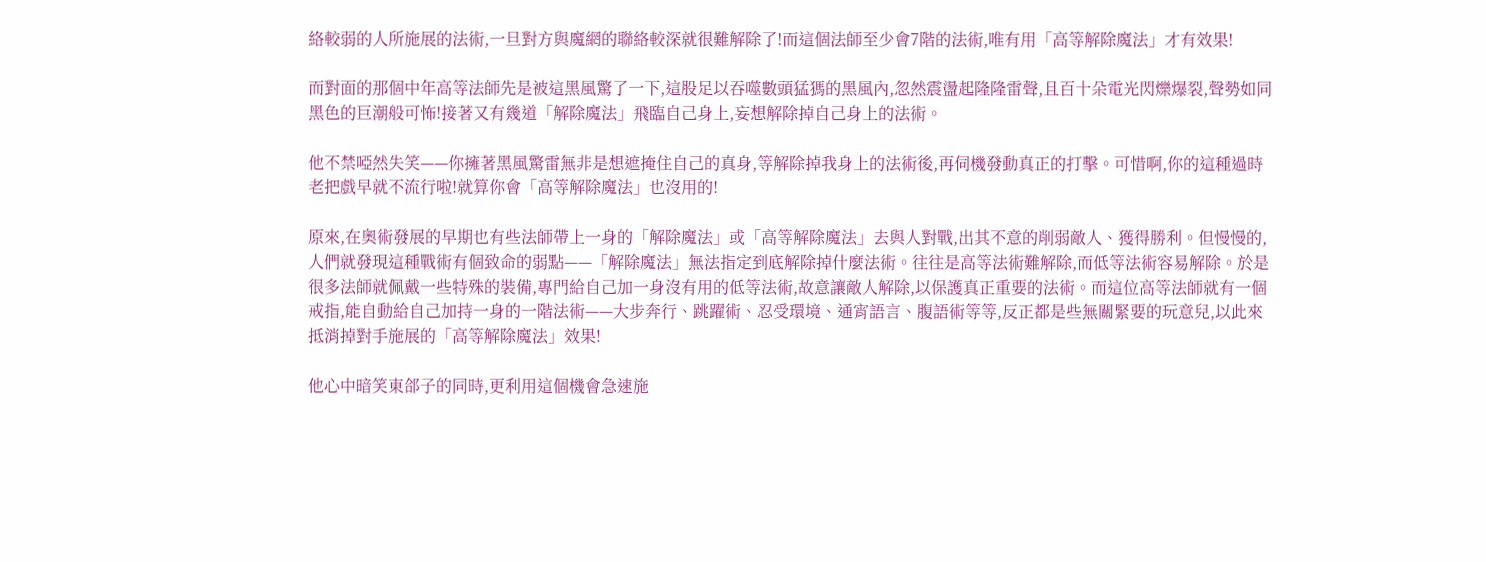絡較弱的人所施展的法術,一旦對方與魔網的聯絡較深就很難解除了!而這個法師至少會7階的法術,唯有用「高等解除魔法」才有效果!

而對面的那個中年高等法師先是被這黑風驚了一下,這股足以吞噬數頭猛獁的黑風內,忽然震盪起隆隆雷聲,且百十朵電光閃爍爆裂,聲勢如同黑色的巨潮般可怖!接著又有幾道「解除魔法」飛臨自己身上,妄想解除掉自己身上的法術。

他不禁啞然失笑——你擁著黑風驚雷無非是想遮掩住自己的真身,等解除掉我身上的法術後,再伺機發動真正的打擊。可惜啊,你的這種過時老把戲早就不流行啦!就算你會「高等解除魔法」也沒用的!

原來,在奧術發展的早期也有些法師帶上一身的「解除魔法」或「高等解除魔法」去與人對戰,出其不意的削弱敵人、獲得勝利。但慢慢的,人們就發現這種戰術有個致命的弱點——「解除魔法」無法指定到底解除掉什麼法術。往往是高等法術難解除,而低等法術容易解除。於是很多法師就佩戴一些特殊的裝備,專門給自己加一身沒有用的低等法術,故意讓敵人解除,以保護真正重要的法術。而這位高等法師就有一個戒指,能自動給自己加持一身的一階法術——大步奔行、跳躍術、忍受環境、通宵語言、腹語術等等,反正都是些無關緊要的玩意兒,以此來抵消掉對手施展的「高等解除魔法」效果!

他心中暗笑東郃子的同時,更利用這個機會急速施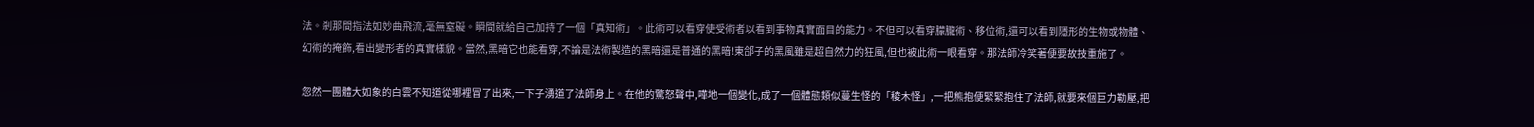法。剎那間指法如妙曲飛流,毫無窒礙。瞬間就給自己加持了一個「真知術」。此術可以看穿使受術者以看到事物真實面目的能力。不但可以看穿朦朧術、移位術,還可以看到隱形的生物或物體、幻術的掩飾,看出變形者的真實樣貌。當然,黑暗它也能看穿,不論是法術製造的黑暗還是普通的黑暗!東郃子的黑風雖是超自然力的狂風,但也被此術一眼看穿。那法師冷笑著便要故技重施了。

忽然一團體大如象的白雲不知道從哪裡冒了出來,一下子湧道了法師身上。在他的驚怒聲中,嘩地一個變化,成了一個體態類似蔓生怪的「稜木怪」,一把熊抱便緊緊抱住了法師,就要來個巨力勒壓,把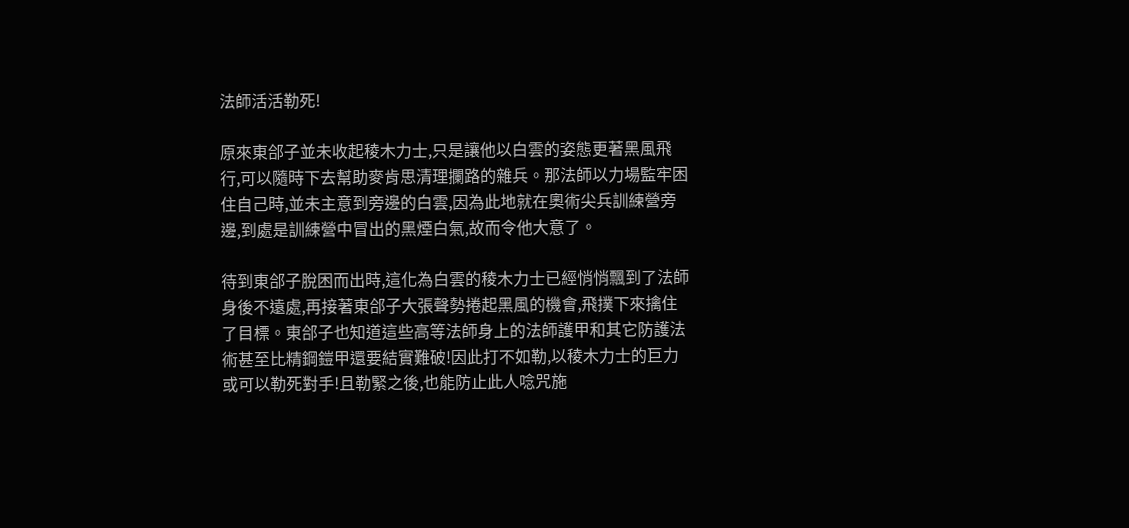法師活活勒死!

原來東郃子並未收起稜木力士,只是讓他以白雲的姿態更著黑風飛行,可以隨時下去幫助麥肯思清理攔路的雜兵。那法師以力場監牢困住自己時,並未主意到旁邊的白雲,因為此地就在奧術尖兵訓練營旁邊,到處是訓練營中冒出的黑煙白氣,故而令他大意了。

待到東郃子脫困而出時,這化為白雲的稜木力士已經悄悄飄到了法師身後不遠處,再接著東郃子大張聲勢捲起黑風的機會,飛撲下來擒住了目標。東郃子也知道這些高等法師身上的法師護甲和其它防護法術甚至比精鋼鎧甲還要結實難破!因此打不如勒,以稜木力士的巨力或可以勒死對手!且勒緊之後,也能防止此人唸咒施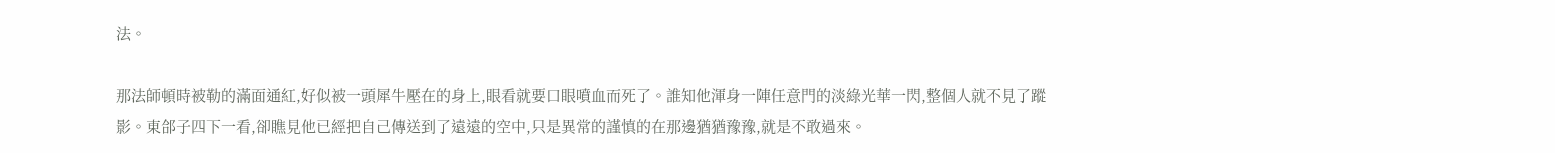法。

那法師頓時被勒的滿面通紅,好似被一頭犀牛壓在的身上,眼看就要口眼噴血而死了。誰知他渾身一陣任意門的淡綠光華一閃,整個人就不見了蹤影。東郃子四下一看,卻瞧見他已經把自己傳送到了遠遠的空中,只是異常的謹慎的在那邊猶猶豫豫,就是不敢過來。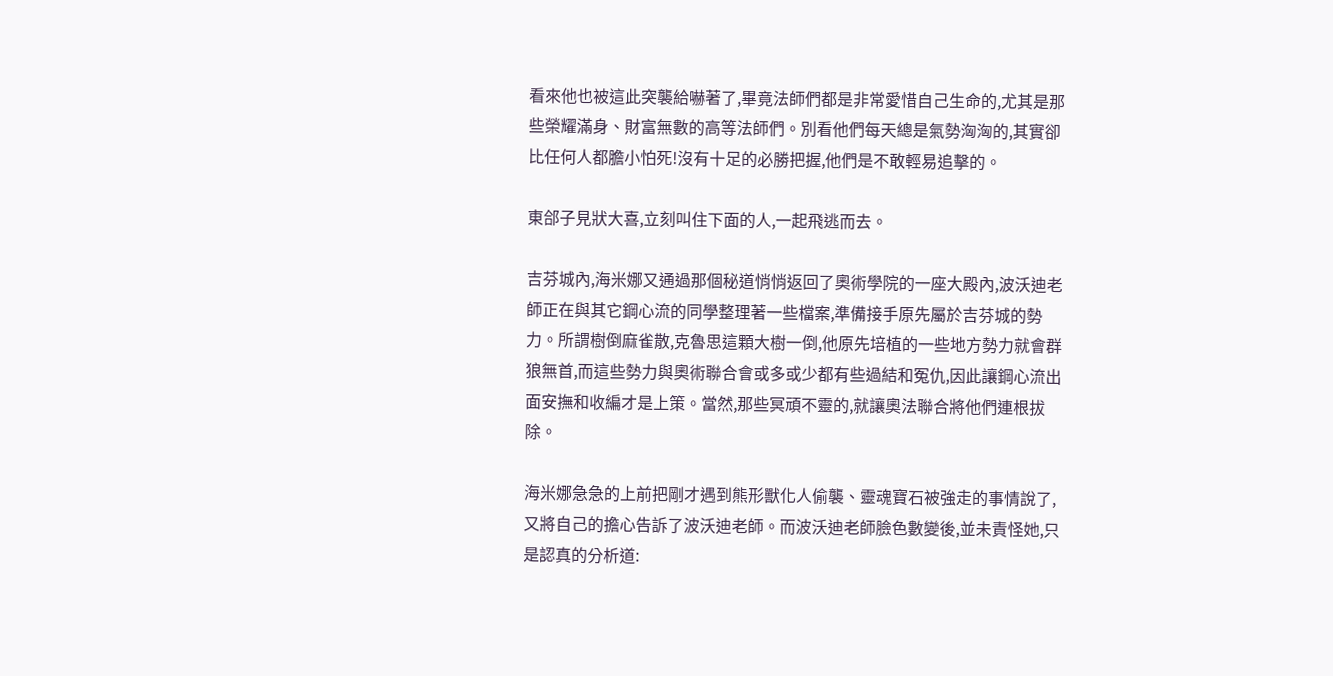看來他也被這此突襲給嚇著了,畢竟法師們都是非常愛惜自己生命的,尤其是那些榮耀滿身、財富無數的高等法師們。別看他們每天總是氣勢洶洶的,其實卻比任何人都膽小怕死!沒有十足的必勝把握,他們是不敢輕易追擊的。

東郃子見狀大喜,立刻叫住下面的人,一起飛逃而去。

吉芬城內,海米娜又通過那個秘道悄悄返回了奧術學院的一座大殿內,波沃迪老師正在與其它鋼心流的同學整理著一些檔案,準備接手原先屬於吉芬城的勢力。所謂樹倒麻雀散,克魯思這顆大樹一倒,他原先培植的一些地方勢力就會群狼無首,而這些勢力與奧術聯合會或多或少都有些過結和冤仇,因此讓鋼心流出面安撫和收編才是上策。當然,那些冥頑不靈的,就讓奧法聯合將他們連根拔除。

海米娜急急的上前把剛才遇到熊形獸化人偷襲、靈魂寶石被強走的事情說了,又將自己的擔心告訴了波沃迪老師。而波沃迪老師臉色數變後,並未責怪她,只是認真的分析道: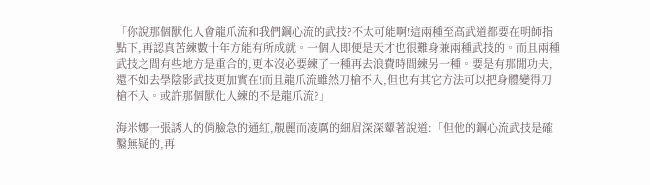「你說那個獸化人會龍爪流和我們鋼心流的武技?不太可能啊!這兩種至高武道都要在明師指點下,再認真苦練數十年方能有所成就。一個人即便是天才也很難身兼兩種武技的。而且兩種武技之間有些地方是重合的,更本沒必要練了一種再去浪費時間練另一種。要是有那閒功夫,還不如去學陰影武技更加實在!而且龍爪流雖然刀槍不入,但也有其它方法可以把身體變得刀槍不入。或許那個獸化人練的不是龍爪流?」

海米娜一張誘人的俏臉急的通紅,靚麗而凌厲的細眉深深顰著說道:「但他的鋼心流武技是確鑿無疑的,再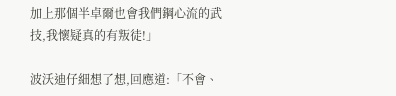加上那個半卓爾也會我們鋼心流的武技,我懷疑真的有叛徒!」

波沃迪仔細想了想,回應道:「不會、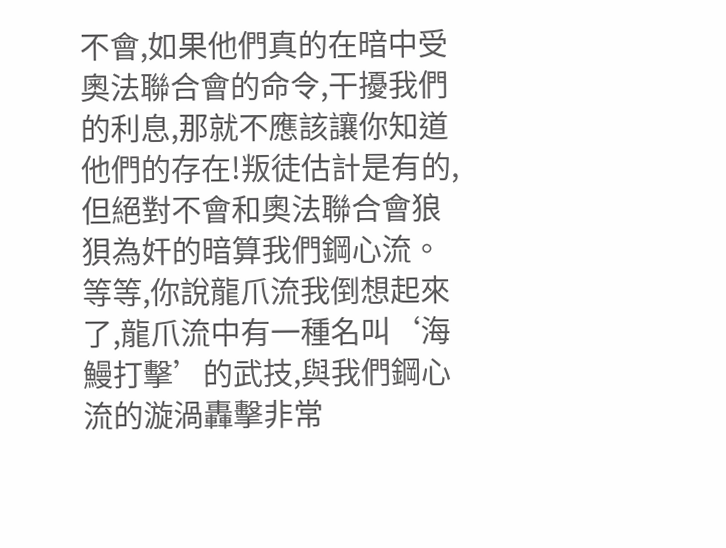不會,如果他們真的在暗中受奧法聯合會的命令,干擾我們的利息,那就不應該讓你知道他們的存在!叛徒估計是有的,但絕對不會和奧法聯合會狼狽為奸的暗算我們鋼心流。等等,你說龍爪流我倒想起來了,龍爪流中有一種名叫‘海鰻打擊’的武技,與我們鋼心流的漩渦轟擊非常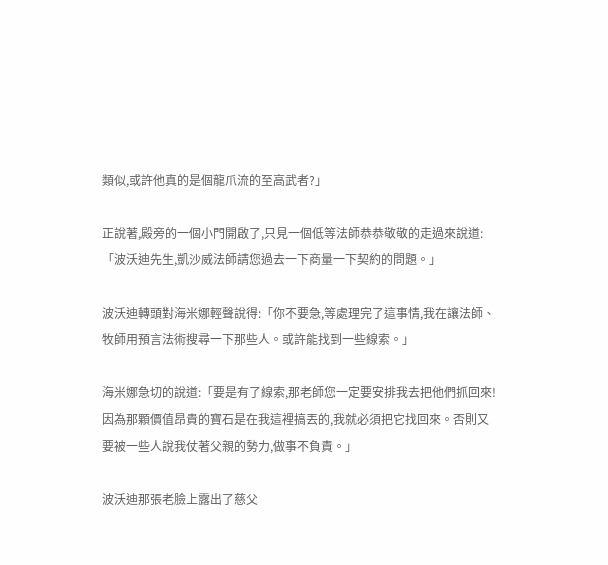類似,或許他真的是個龍爪流的至高武者?」

正說著,殿旁的一個小門開啟了,只見一個低等法師恭恭敬敬的走過來說道:「波沃迪先生,凱沙威法師請您過去一下商量一下契約的問題。」

波沃迪轉頭對海米娜輕聲說得:「你不要急,等處理完了這事情,我在讓法師、牧師用預言法術搜尋一下那些人。或許能找到一些線索。」

海米娜急切的說道:「要是有了線索,那老師您一定要安排我去把他們抓回來!因為那顆價值昂貴的寶石是在我這裡搞丟的,我就必須把它找回來。否則又要被一些人說我仗著父親的勢力,做事不負責。」

波沃迪那張老臉上露出了慈父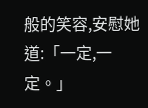般的笑容,安慰她道:「一定,一定。」